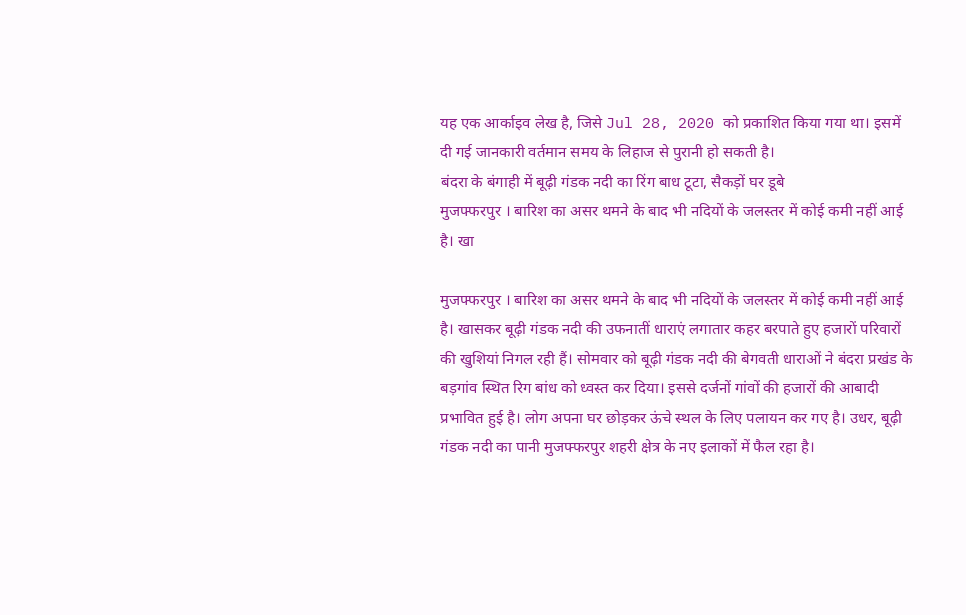यह एक आर्काइव लेख है, जिसे Jul 28, 2020 को प्रकाशित किया गया था। इसमें दी गई जानकारी वर्तमान समय के लिहाज से पुरानी हो सकती है।
बंदरा के बंगाही में बूढ़ी गंडक नदी का रिंग बाध टूटा, सैकड़ों घर डूबे
मुजफ्फरपुर । बारिश का असर थमने के बाद भी नदियों के जलस्तर में कोई कमी नहीं आई है। खा

मुजफ्फरपुर । बारिश का असर थमने के बाद भी नदियों के जलस्तर में कोई कमी नहीं आई है। खासकर बूढ़ी गंडक नदी की उफनातीं धाराएं लगातार कहर बरपाते हुए हजारों परिवारों की खुशियां निगल रही हैं। सोमवार को बूढ़ी गंडक नदी की बेगवती धाराओं ने बंदरा प्रखंड के बड़गांव स्थित रिग बांध को ध्वस्त कर दिया। इससे दर्जनों गांवों की हजारों की आबादी प्रभावित हुई है। लोग अपना घर छोड़कर ऊंचे स्थल के लिए पलायन कर गए है। उधर, बूढ़ी गंडक नदी का पानी मुजफ्फरपुर शहरी क्षेत्र के नए इलाकों में फैल रहा है।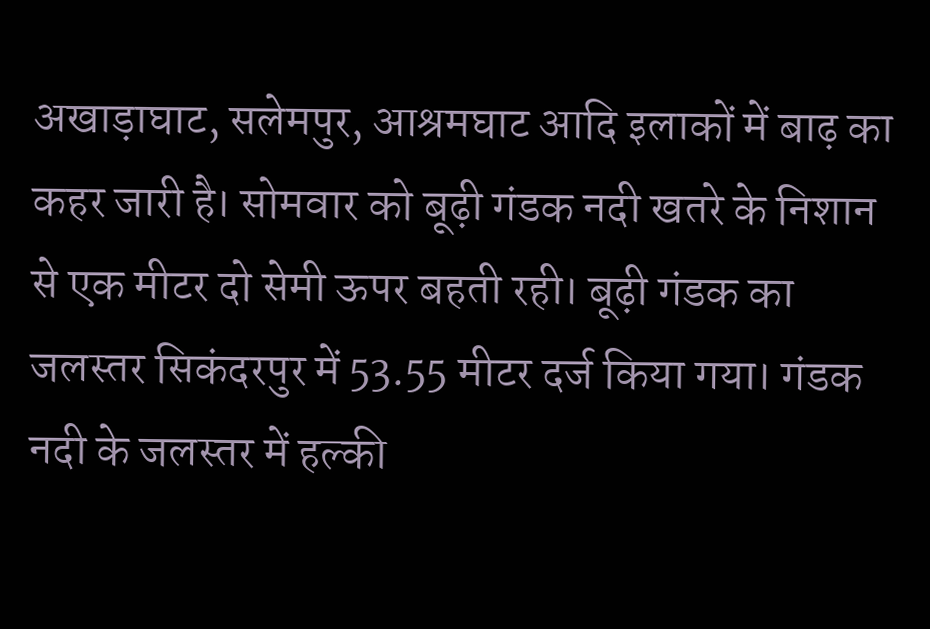अखाड़ाघाट, सलेमपुर, आश्रमघाट आदि इलाकों में बाढ़ का कहर जारी है। सोमवार को बूढ़ी गंडक नदी खतरे के निशान से एक मीटर दो सेमी ऊपर बहती रही। बूढ़ी गंडक का जलस्तर सिकंदरपुर में 53.55 मीटर दर्ज किया गया। गंडक नदी के जलस्तर में हल्की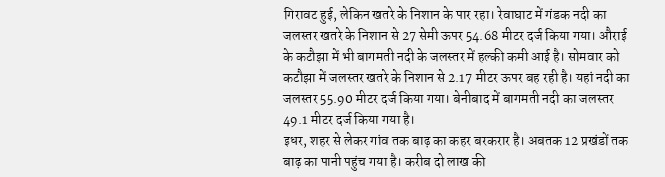गिरावट हुई, लेकिन खतरे के निशान के पार रहा। रेवाघाट में गंडक नदी का जलस्तर खतरे के निशान से 27 सेमी ऊपर 54.68 मीटर दर्ज किया गया। औराई के कटौझा में भी बागमती नदी के जलस्तर में हल्की कमी आई है। सोमवार को कटौझा में जलस्तर खतरे के निशान से 2.17 मीटर ऊपर बह रही है। यहां नदी का जलस्तर 55.90 मीटर दर्ज किया गया। बेनीबाद में बागमती नदी का जलस्तर 49.1 मीटर दर्ज किया गया है।
इधर, शहर से लेकर गांव तक बाढ़ का कहर बरकरार है। अबतक 12 प्रखंडों तक बाढ़ का पानी पहुंच गया है। करीब दो लाख की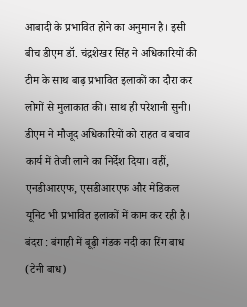आबादी के प्रभावित होने का अनुमान है। इसी बीच डीएम डॉ. चंद्रशेखर सिंह ने अधिकारियों की टीम के साथ बाढ़ प्रभावित इलाकों का दौरा कर लोगों से मुलाकात की। साथ ही परेशानी सुनी। डीएम ने मौजूद अधिकारियों को राहत व बचाव कार्य में तेजी लाने का निर्देश दिया। वहीं, एनडीआरएफ, एसडीआरएफ और मेडिकल यूनिट भी प्रभावित इलाकों में काम कर रही है।
बंदरा : बंगाही में बूढ़ी गंडक नदी का रिंग बाध (टेनी बाध)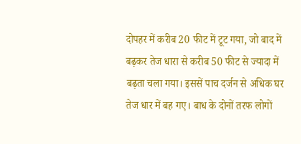दोपहर में करीब 20 फीट में टूट गया, जो बाद में बढ़कर तेज धारा से करीब 50 फीट से ज्यादा में बढ़ता चला गया। इससें पाच दर्जन से अधिक घर तेज धार में बह गए। बाध के दोनों तरफ लोगों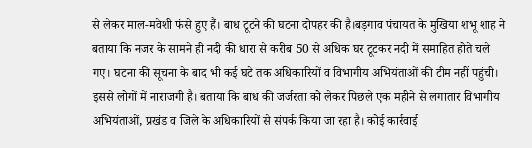से लेकर माल-मवेशी फंसे हुए हैं। बाध टूटने की घटना दोपहर की है।बड़गाव पंचायत के मुखिया शभू शाह ने बताया कि नजर के सामने ही नदी की धारा से करीब 50 से अधिक घर टूटकर नदी में समाहित होते चले गए। घटना की सूचना के बाद भी कई घटे तक अधिकारियों व विभागीय अभियंताओं की टीम नहीं पहुंची। इससे लोगों में नाराजगी है। बताया कि बाध की जर्जरता को लेकर पिछले एक महीने से लगातार विभागीय अभियंताओं, प्रखंड व जिले के अधिकारियों से संपर्क किया जा रहा है। कोई कार्रवाई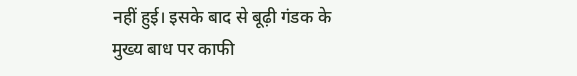नहीं हुई। इसके बाद से बूढ़ी गंडक के मुख्य बाध पर काफी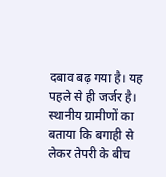दबाव बढ़ गया है। यह पहले से ही जर्जर है। स्थानीय ग्रामीणों का बताया कि बगाही से लेकर तेपरी के बीच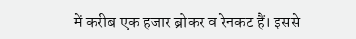में करीब एक हजार ब्रोकर व रेनकट हैं। इससे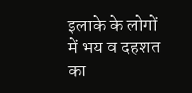इलाके के लोगों में भय व दहशत का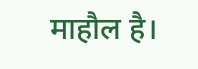माहौल है।